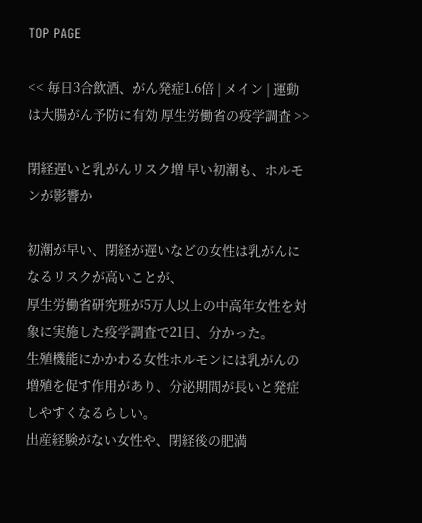TOP PAGE

<< 毎日3合飲酒、がん発症1.6倍 | メイン | 運動は大腸がん予防に有効 厚生労働省の疫学調査 >>

閉経遅いと乳がんリスク増 早い初潮も、ホルモンが影響か

初潮が早い、閉経が遅いなどの女性は乳がんになるリスクが高いことが、
厚生労働省研究班が5万人以上の中高年女性を対象に実施した疫学調査で21日、分かった。
生殖機能にかかわる女性ホルモンには乳がんの増殖を促す作用があり、分泌期間が長いと発症しやすくなるらしい。
出産経験がない女性や、閉経後の肥満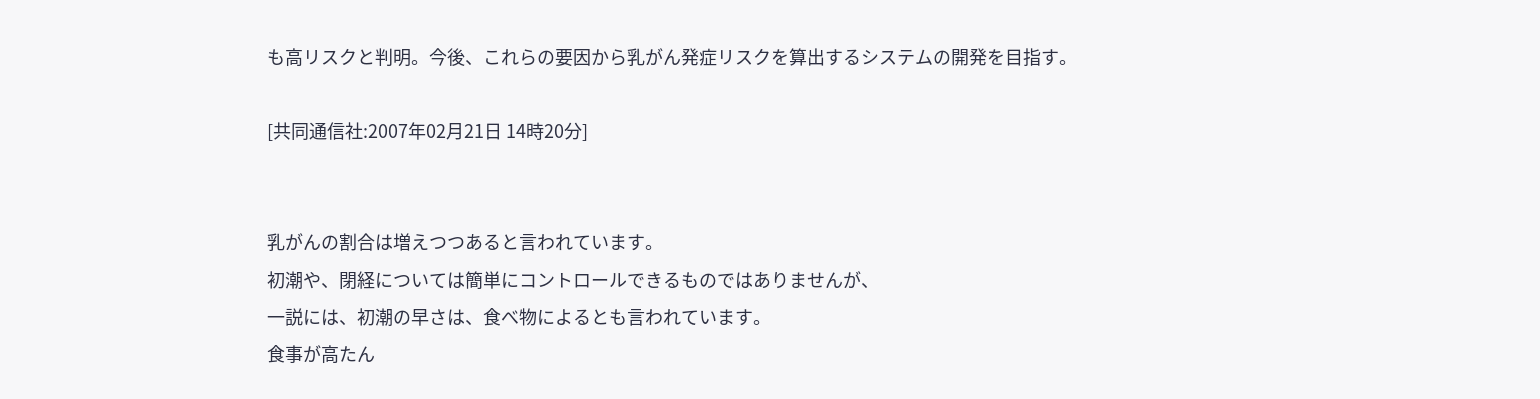も高リスクと判明。今後、これらの要因から乳がん発症リスクを算出するシステムの開発を目指す。

[共同通信社:2007年02月21日 14時20分]


乳がんの割合は増えつつあると言われています。
初潮や、閉経については簡単にコントロールできるものではありませんが、
一説には、初潮の早さは、食べ物によるとも言われています。
食事が高たん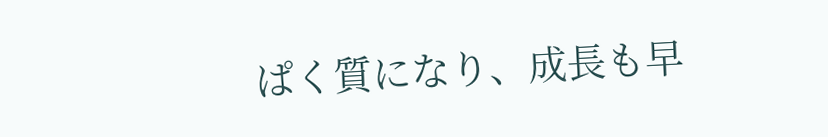ぱく質になり、成長も早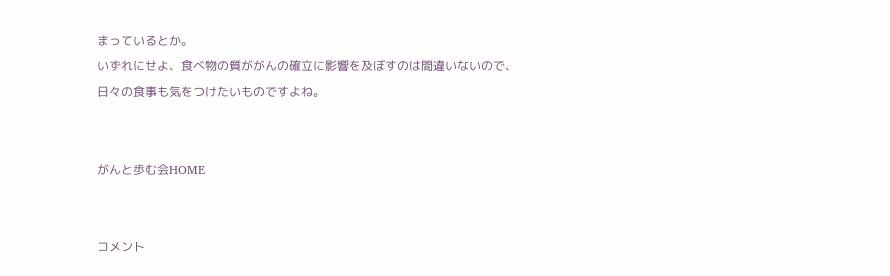まっているとか。
いずれにせよ、食べ物の質ががんの確立に影響を及ぼすのは間違いないので、
日々の食事も気をつけたいものですよね。


がんと歩む会HOME


コメント